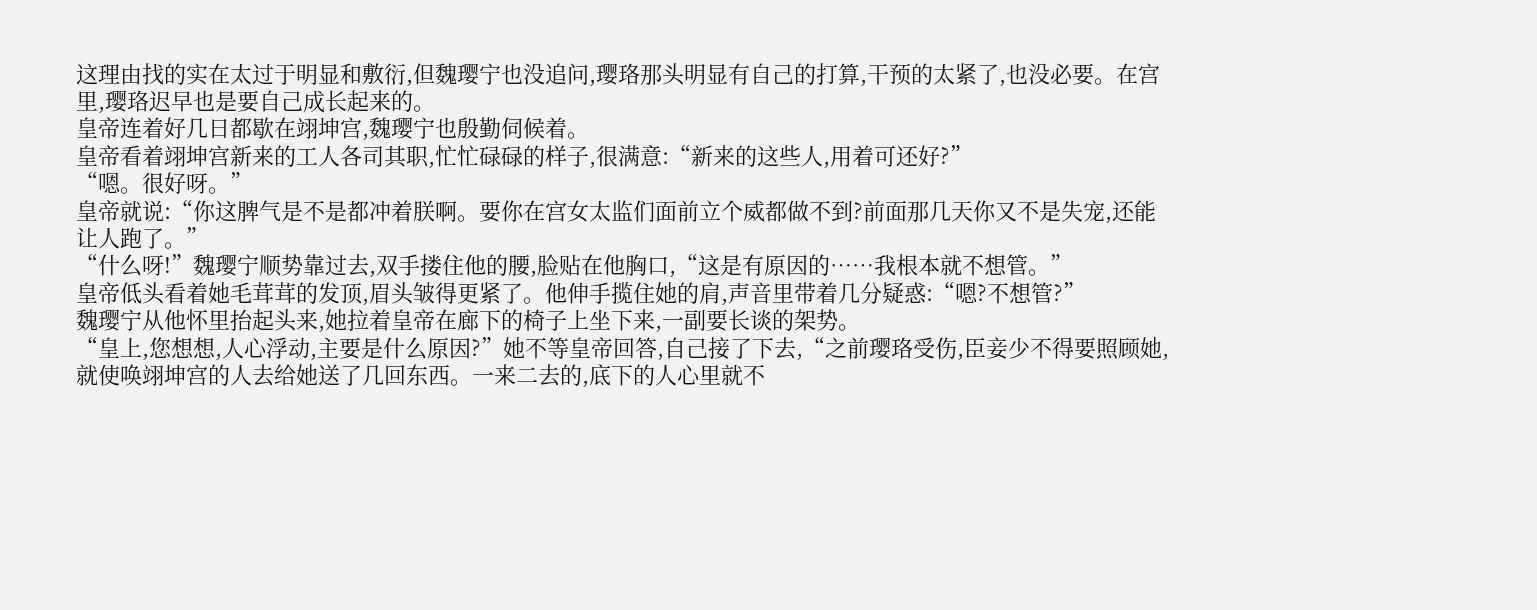这理由找的实在太过于明显和敷衍,但魏璎宁也没追问,璎珞那头明显有自己的打算,干预的太紧了,也没必要。在宫里,璎珞迟早也是要自己成长起来的。
皇帝连着好几日都歇在翊坤宫,魏璎宁也殷勤伺候着。
皇帝看着翊坤宫新来的工人各司其职,忙忙碌碌的样子,很满意:“新来的这些人,用着可还好?”
“嗯。很好呀。”
皇帝就说:“你这脾气是不是都冲着朕啊。要你在宫女太监们面前立个威都做不到?前面那几天你又不是失宠,还能让人跑了。”
“什么呀!”魏璎宁顺势靠过去,双手搂住他的腰,脸贴在他胸口,“这是有原因的……我根本就不想管。”
皇帝低头看着她毛茸茸的发顶,眉头皱得更紧了。他伸手揽住她的肩,声音里带着几分疑惑:“嗯?不想管?”
魏璎宁从他怀里抬起头来,她拉着皇帝在廊下的椅子上坐下来,一副要长谈的架势。
“皇上,您想想,人心浮动,主要是什么原因?”她不等皇帝回答,自己接了下去,“之前璎珞受伤,臣妾少不得要照顾她,就使唤翊坤宫的人去给她送了几回东西。一来二去的,底下的人心里就不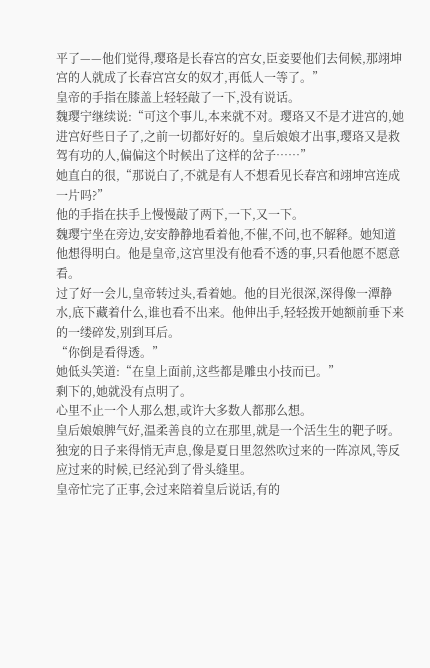平了——他们觉得,璎珞是长春宫的宫女,臣妾要他们去伺候,那翊坤宫的人就成了长春宫宫女的奴才,再低人一等了。”
皇帝的手指在膝盖上轻轻敲了一下,没有说话。
魏璎宁继续说:“可这个事儿,本来就不对。璎珞又不是才进宫的,她进宫好些日子了,之前一切都好好的。皇后娘娘才出事,璎珞又是救驾有功的人,偏偏这个时候出了这样的岔子……”
她直白的很,“那说白了,不就是有人不想看见长春宫和翊坤宫连成一片吗?”
他的手指在扶手上慢慢敲了两下,一下,又一下。
魏璎宁坐在旁边,安安静静地看着他,不催,不问,也不解释。她知道他想得明白。他是皇帝,这宫里没有他看不透的事,只看他愿不愿意看。
过了好一会儿,皇帝转过头,看着她。他的目光很深,深得像一潭静水,底下藏着什么,谁也看不出来。他伸出手,轻轻拨开她额前垂下来的一缕碎发,别到耳后。
“你倒是看得透。”
她低头笑道:“在皇上面前,这些都是雕虫小技而已。”
剩下的,她就没有点明了。
心里不止一个人那么想,或许大多数人都那么想。
皇后娘娘脾气好,温柔善良的立在那里,就是一个活生生的靶子呀。
独宠的日子来得悄无声息,像是夏日里忽然吹过来的一阵凉风,等反应过来的时候,已经沁到了骨头缝里。
皇帝忙完了正事,会过来陪着皇后说话,有的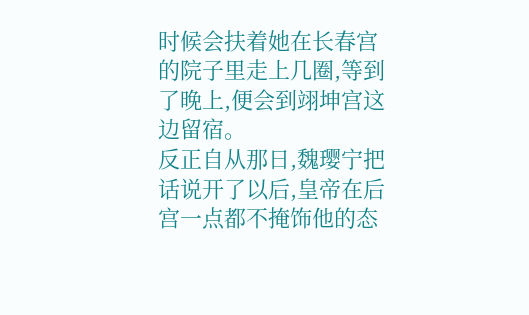时候会扶着她在长春宫的院子里走上几圈,等到了晚上,便会到翊坤宫这边留宿。
反正自从那日,魏璎宁把话说开了以后,皇帝在后宫一点都不掩饰他的态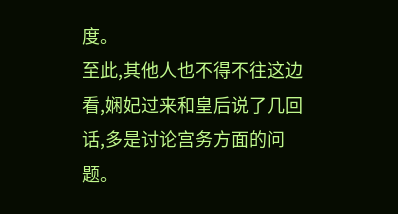度。
至此,其他人也不得不往这边看,娴妃过来和皇后说了几回话,多是讨论宫务方面的问题。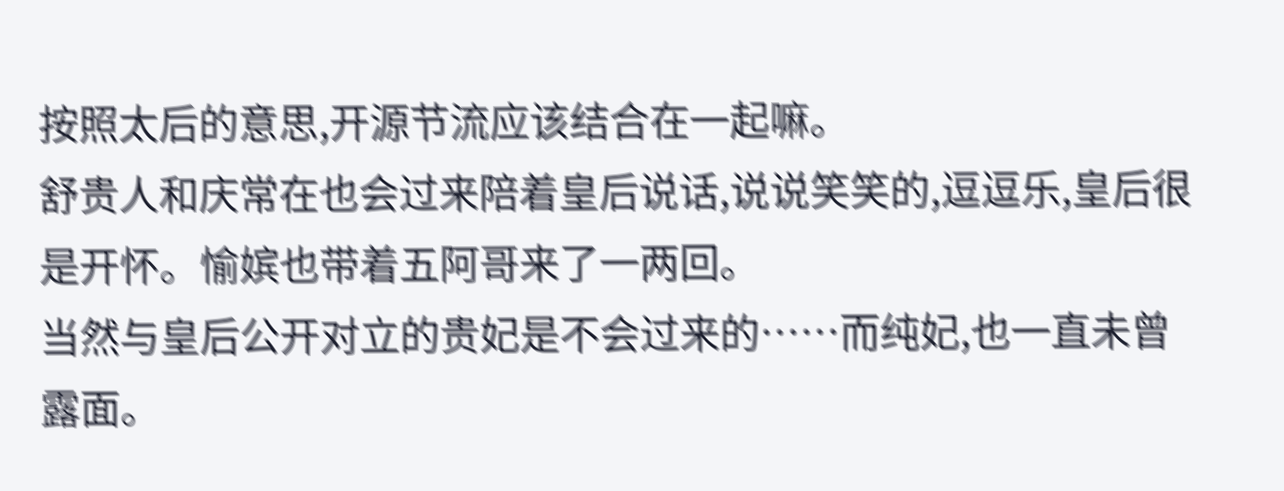按照太后的意思,开源节流应该结合在一起嘛。
舒贵人和庆常在也会过来陪着皇后说话,说说笑笑的,逗逗乐,皇后很是开怀。愉嫔也带着五阿哥来了一两回。
当然与皇后公开对立的贵妃是不会过来的……而纯妃,也一直未曾露面。